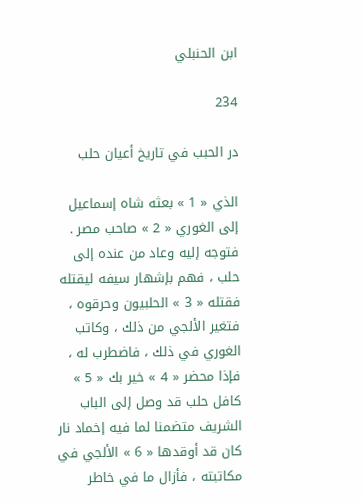ابن الحنبلي

234

در الحبب في تاريخ أعيان حلب

الذي « 1 » بعثه شاه إسماعيل إلى الغوري « 2 » صاحب مصر . فتوجه إليه وعاد من عنده إلى حلب ، فهم بإشهار سيفه ليقتله فقتله « 3 » الحلبيون وحرقوه ، فتغير الألجي من ذلك ، وكاتب الغوري في ذلك ، فاضطرب له ، فإذا محضر « 4 » خير بك « 5 » كافل حلب قد وصل إلى الباب الشريف متضمنا لما فيه إخماد نار كان قد أوقدها « 6 » الألجي في مكاتبته ، فأزال ما في خاطر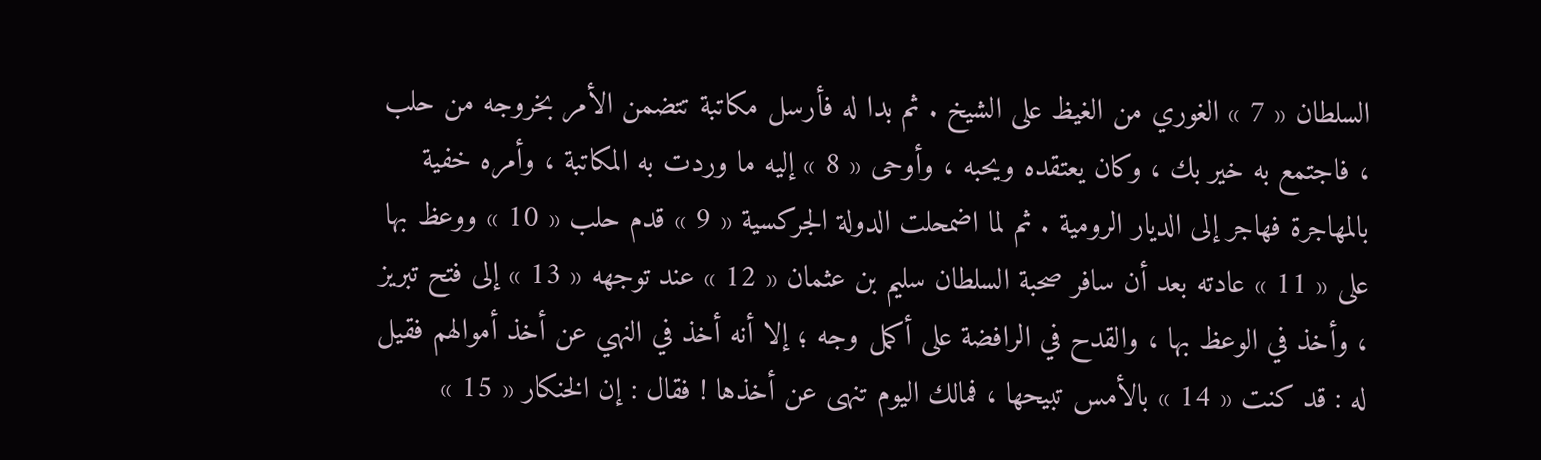السلطان « 7 » الغوري من الغيظ على الشيخ . ثم بدا له فأرسل مكاتبة تتضمن الأمر بخروجه من حلب ، فاجتمع به خير بك ، وكان يعتقده ويحبه ، وأوحى « 8 » إليه ما وردت به المكاتبة ، وأمره خفية بالمهاجرة فهاجر إلى الديار الرومية . ثم لما اضمحلت الدولة الجركسية « 9 » قدم حلب « 10 » ووعظ بها على « 11 » عادته بعد أن سافر صحبة السلطان سليم بن عثمان « 12 » عند توجهه « 13 » إلى فتح تبريز ، وأخذ في الوعظ بها ، والقدح في الرافضة على أكمل وجه ؛ إلا أنه أخذ في النهي عن أخذ أموالهم فقيل له : قد كنت « 14 » بالأمس تبيحها ، فمالك اليوم تنهى عن أخذها ! فقال : إن الخنكار « 15 »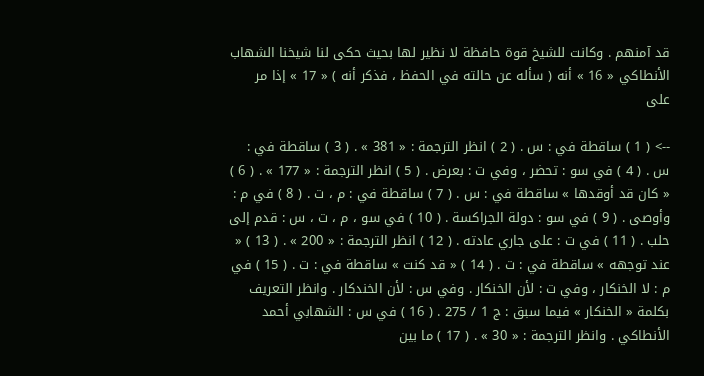قد آمنهم . وكانت للشيخ قوة حافظة لا نظير لها بحيث حكى لنا شيخنا الشهاب الأنطاكي « 16 » أنه ( سأله عن حالته في الحفظ ، فذكر أنه ) « 17 » إذا مر على

--> ( 1 ) ساقطة في : س . ( 2 ) انظر الترجمة : « 381 » . ( 3 ) ساقطة في : س . ( 4 ) في سو : تحضر ، وفي ت : بعرض . ( 5 ) انظر الترجمة : « 177 » . ( 6 ) « كان قد أوقدها » ساقطة في : س . ( 7 ) ساقطة في : م ، ت . ( 8 ) في م : وأوصى . ( 9 ) في سو : دولة الجراكسة . ( 10 ) في سو ، م ، ت ، س : قدم إلى حلب . ( 11 ) في ت : على جاري عادته . ( 12 ) انظر الترجمة : « 200 » . ( 13 ) « عند توجهه » ساقطة في : ت . ( 14 ) « قد كنت » ساقطة في : ت . ( 15 ) في م : لا الخنكار ، وفي ت : لأن الخنكار . وفي س : لأن الخندكار . وانظر التعريف بكلمة « الخنكار » فيما سبق : ج 1 / 275 . ( 16 ) في س : الشهابي أحمد الأنطاكي . وانظر الترجمة : « 30 » . ( 17 ) ما بين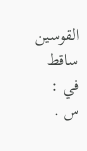القوسين ساقط في : س .